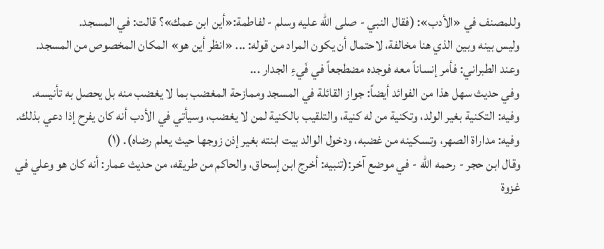وللمصنف في «الأدب»: (فقال النبي - صلى الله عليه وسلم - لفاطمة:«أين ابن عمك»؟ قالت: في المسجد.
وليس بينه وبين الذي هنا مخالفة، لاحتمال أن يكون المراد من قوله: ... «انظر أين هو» المكان المخصوص من المسجد.
وعند الطبراني: فأمر إنساناً معه فوجده مضطجعاً في فَيءِ الجدار ...
وفي حديث سهل هذا من الفوائد أيضاً: جواز القائلة في المسجد وممازحة المغضب بما لا يغضب منه بل يحصل به تأنيسه.
وفيه: التكنية بغير الولد، وتكنية من له كنية، والتلقيب بالكنية لمن لا يغضب، وسيأتي في الأدب أنه كان يفرح إذا دعي بذلك.
وفيه: مداراة الصهر، وتسكينه من غضبه، ودخول الوالد بيت ابنته بغير إذن زوجها حيث يعلم رضاه). (١)
وقال ابن حجر - رحمه الله - في موضع آخر:(تنبيه: أخرج ابن إسحاق، والحاكم من طريقه، من حديث عمار: أنه كان هو وعلي في غزوة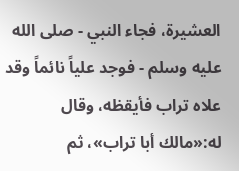العشيرة، فجاء النبي - صلى الله عليه وسلم - فوجد علياً نائماً وقد علاه تراب فأيقظه، وقال له:«مالك أبا تراب»، ثم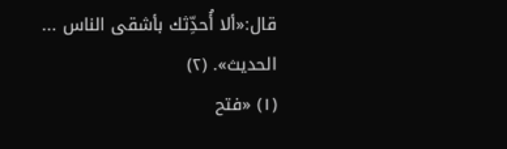قال:«ألا أُحدِّثك بأشقى الناس ... الحديث». (٢)
(١) «فتح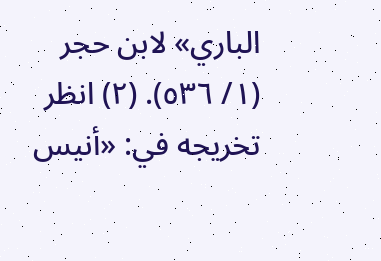الباري» لابن حجر (١/ ٥٣٦). (٢) انظر تخريجه في: «أنيس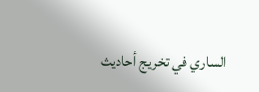الساري في تخريج أحاديث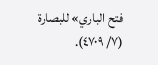فتح الباري» للبصارة (٧/ ٤٧٠٩).